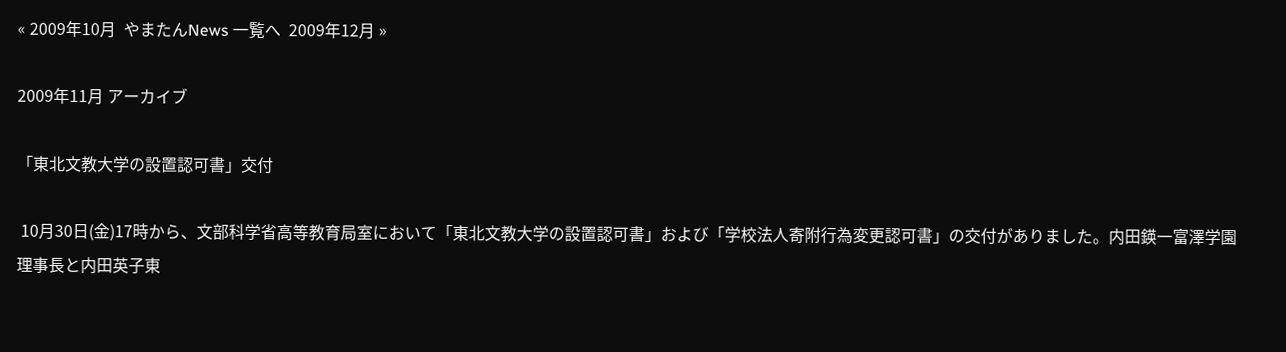« 2009年10月  やまたんNews 一覧へ  2009年12月 »

2009年11月 アーカイブ

「東北文教大学の設置認可書」交付

 10月30日(金)17時から、文部科学省高等教育局室において「東北文教大学の設置認可書」および「学校法人寄附行為変更認可書」の交付がありました。内田鍈一富澤学園理事長と内田英子東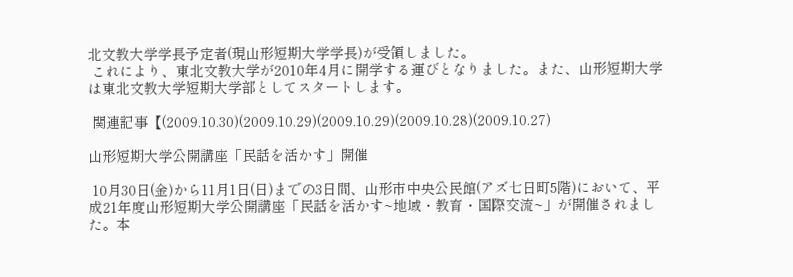北文教大学学長予定者(現山形短期大学学長)が受領しました。
 これにより、東北文教大学が2010年4月に開学する運びとなりました。また、山形短期大学は東北文教大学短期大学部としてスタートします。

 関連記事【(2009.10.30)(2009.10.29)(2009.10.29)(2009.10.28)(2009.10.27)

山形短期大学公開講座「民話を活かす」開催

 10月30日(金)から11月1日(日)までの3日間、山形市中央公民館(アズ七日町5階)において、平成21年度山形短期大学公開講座「民話を活かす~地域・教育・国際交流~」が開催されました。本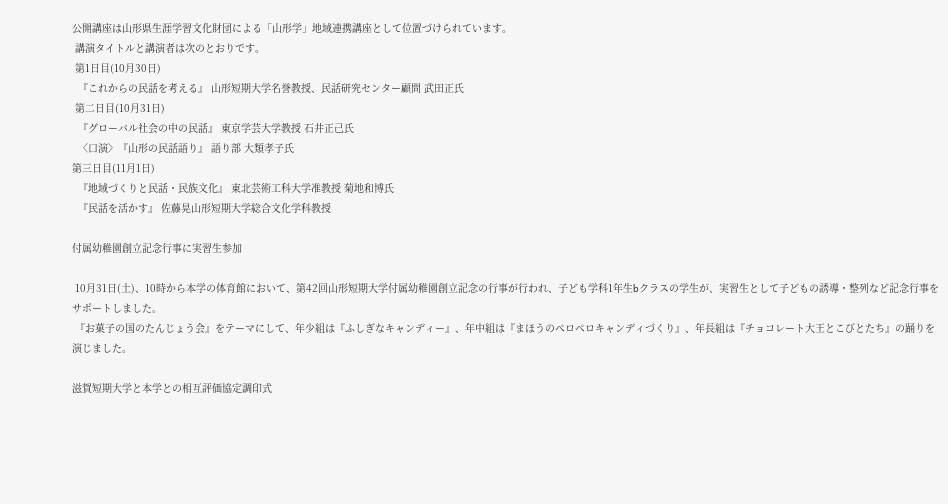公開講座は山形県生涯学習文化財団による「山形学」地域連携講座として位置づけられています。
 講演タイトルと講演者は次のとおりです。
 第1日目(10月30日)
  『これからの民話を考える』 山形短期大学名誉教授、民話研究センター顧問 武田正氏
 第二日目(10月31日)
  『グローバル社会の中の民話』 東京学芸大学教授 石井正己氏
  〈口演〉『山形の民話語り』 語り部 大類孝子氏
第三日目(11月1日)
  『地域づくりと民話・民族文化』 東北芸術工科大学准教授 菊地和博氏
  『民話を活かす』 佐藤晃山形短期大学総合文化学科教授

付属幼稚園創立記念行事に実習生参加

 10月31日(土)、10時から本学の体育館において、第42回山形短期大学付属幼稚園創立記念の行事が行われ、子ども学科1年生bクラスの学生が、実習生として子どもの誘導・整列など記念行事をサポートしました。
 『お菓子の国のたんじょう会』をテーマにして、年少組は『ふしぎなキャンディー』、年中組は『まほうのペロペロキャンディづくり』、年長組は『チョコレート大王とこびとたち』の踊りを演じました。

滋賀短期大学と本学との相互評価協定調印式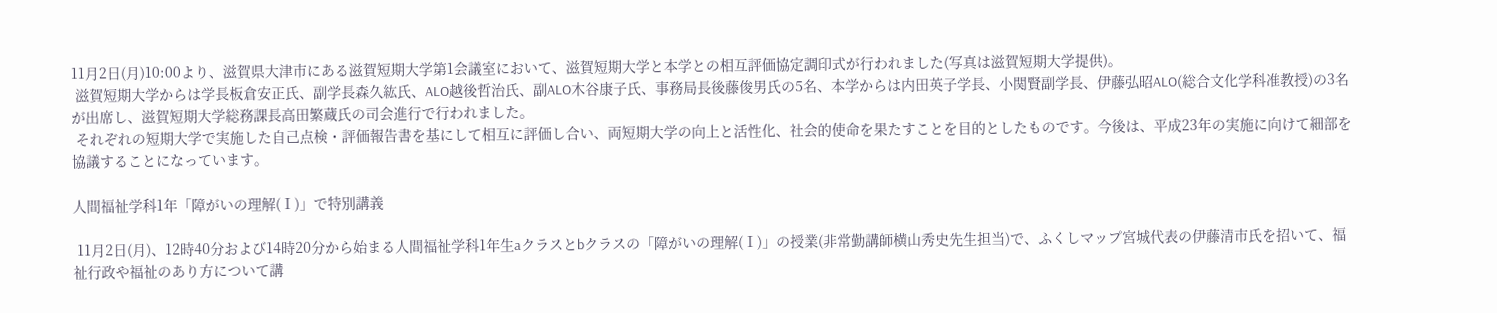11月2日(月)10:00より、滋賀県大津市にある滋賀短期大学第1会議室において、滋賀短期大学と本学との相互評価協定調印式が行われました(写真は滋賀短期大学提供)。
 滋賀短期大学からは学長板倉安正氏、副学長森久紘氏、ALO越後哲治氏、副ALO木谷康子氏、事務局長後藤俊男氏の5名、本学からは内田英子学長、小関賢副学長、伊藤弘昭ALO(総合文化学科准教授)の3名が出席し、滋賀短期大学総務課長高田繁蔵氏の司会進行で行われました。
 それぞれの短期大学で実施した自己点検・評価報告書を基にして相互に評価し合い、両短期大学の向上と活性化、社会的使命を果たすことを目的としたものです。今後は、平成23年の実施に向けて細部を協議することになっています。

人間福祉学科1年「障がいの理解(Ⅰ)」で特別講義

 11月2日(月)、12時40分および14時20分から始まる人間福祉学科1年生aクラスとbクラスの「障がいの理解(Ⅰ)」の授業(非常勤講師横山秀史先生担当)で、ふくしマップ宮城代表の伊藤清市氏を招いて、福祉行政や福祉のあり方について講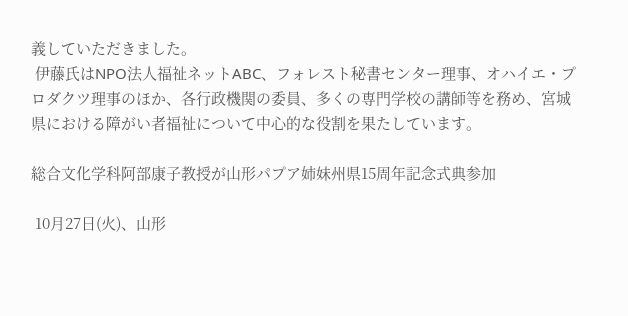義していただきました。
 伊藤氏はNPO法人福祉ネットABC、フォレスト秘書センター理事、オハイエ・プロダクツ理事のほか、各行政機関の委員、多くの専門学校の講師等を務め、宮城県における障がい者福祉について中心的な役割を果たしています。

総合文化学科阿部康子教授が山形パプア姉妹州県15周年記念式典参加

 10月27日(火)、山形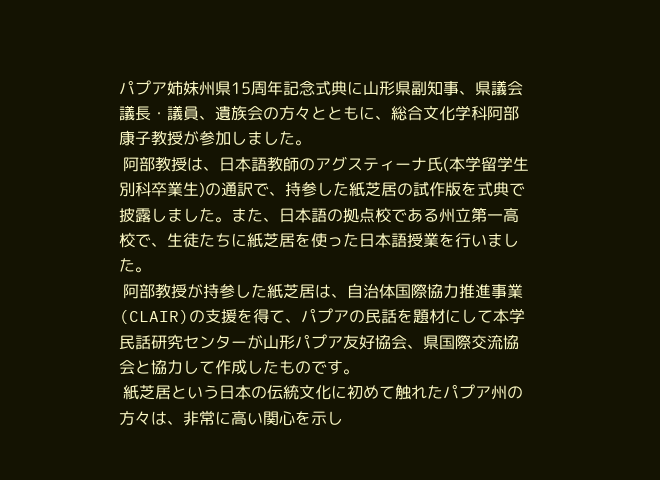パプア姉妹州県15周年記念式典に山形県副知事、県議会議長・議員、遺族会の方々とともに、総合文化学科阿部康子教授が参加しました。
 阿部教授は、日本語教師のアグスティーナ氏(本学留学生別科卒業生)の通訳で、持参した紙芝居の試作版を式典で披露しました。また、日本語の拠点校である州立第一高校で、生徒たちに紙芝居を使った日本語授業を行いました。
 阿部教授が持参した紙芝居は、自治体国際協力推進事業(CLAIR)の支援を得て、パプアの民話を題材にして本学民話研究センターが山形パプア友好協会、県国際交流協会と協力して作成したものです。
 紙芝居という日本の伝統文化に初めて触れたパプア州の方々は、非常に高い関心を示し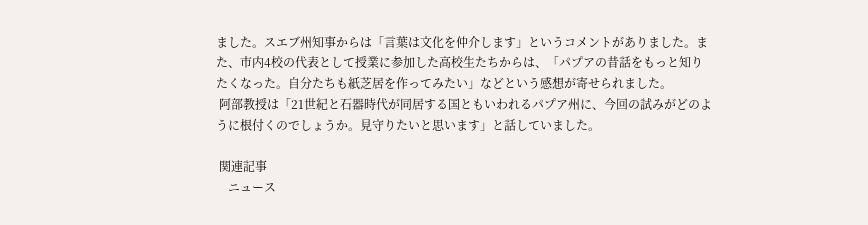ました。スエブ州知事からは「言葉は文化を仲介します」というコメントがありました。また、市内4校の代表として授業に参加した高校生たちからは、「パプアの昔話をもっと知りたくなった。自分たちも紙芝居を作ってみたい」などという感想が寄せられました。
 阿部教授は「21世紀と石器時代が同居する国ともいわれるパプア州に、今回の試みがどのように根付くのでしょうか。見守りたいと思います」と話していました。

 関連記事
    ニュース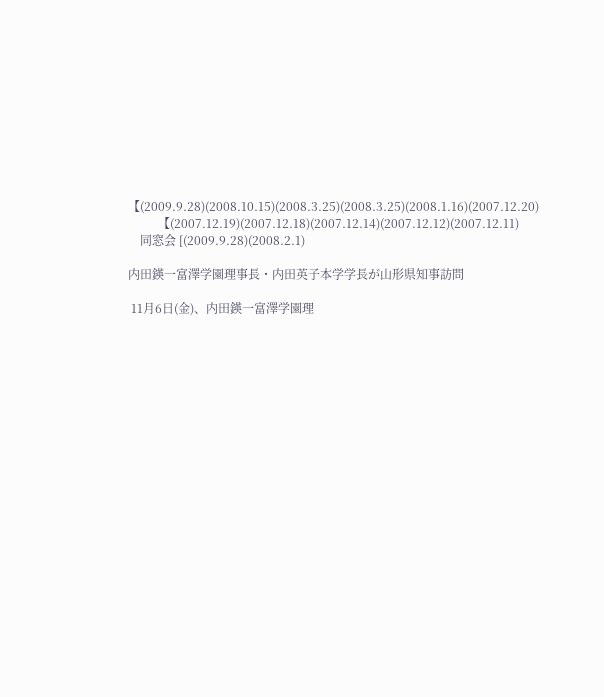【(2009.9.28)(2008.10.15)(2008.3.25)(2008.3.25)(2008.1.16)(2007.12.20)
          【(2007.12.19)(2007.12.18)(2007.12.14)(2007.12.12)(2007.12.11)
    同窓会 [(2009.9.28)(2008.2.1)

内田鍈一富澤学園理事長・内田英子本学学長が山形県知事訪問

 11月6日(金)、内田鍈一富澤学園理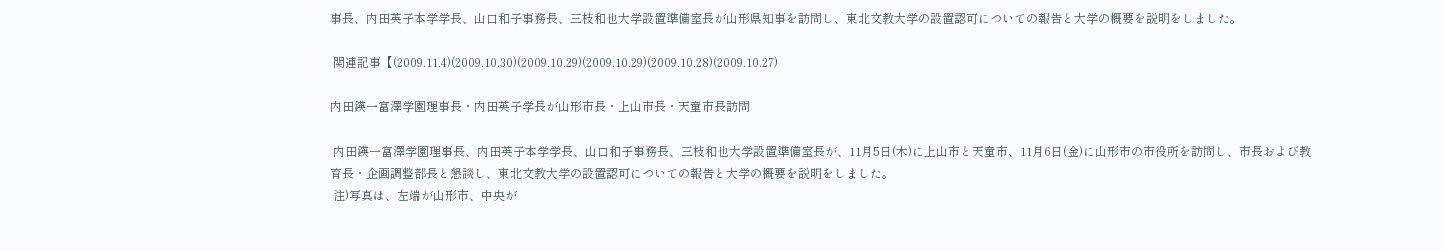事長、内田英子本学学長、山口和子事務長、三枝和也大学設置準備室長が山形県知事を訪問し、東北文教大学の設置認可についての報告と大学の概要を説明をしました。

 関連記事【(2009.11.4)(2009.10.30)(2009.10.29)(2009.10.29)(2009.10.28)(2009.10.27)

内田鍈一富澤学園理事長・内田英子学長が山形市長・上山市長・天童市長訪問

 内田鍈一富澤学園理事長、内田英子本学学長、山口和子事務長、三枝和也大学設置準備室長が、11月5日(木)に上山市と天童市、11月6日(金)に山形市の市役所を訪問し、市長および教育長・企画調整部長と懇談し、東北文教大学の設置認可についての報告と大学の概要を説明をしました。
 注)写真は、左端が山形市、中央が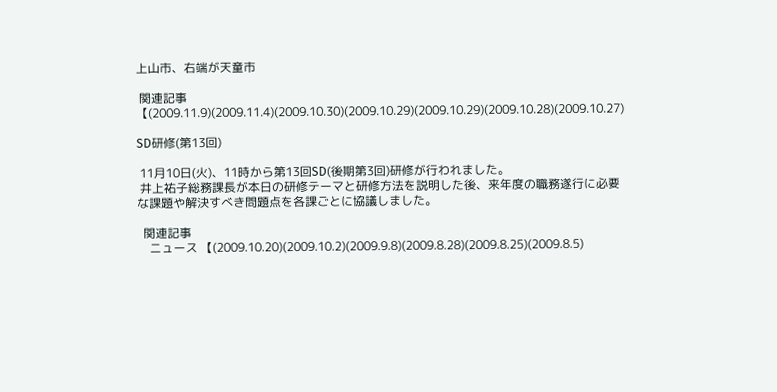上山市、右端が天童市

 関連記事【(2009.11.9)(2009.11.4)(2009.10.30)(2009.10.29)(2009.10.29)(2009.10.28)(2009.10.27)

SD研修(第13回)

 11月10日(火)、11時から第13回SD(後期第3回)研修が行われました。
 井上祐子総務課長が本日の研修テーマと研修方法を説明した後、来年度の職務遂行に必要な課題や解決すべき問題点を各課ごとに協議しました。

  関連記事
    ニュース 【(2009.10.20)(2009.10.2)(2009.9.8)(2009.8.28)(2009.8.25)(2009.8.5)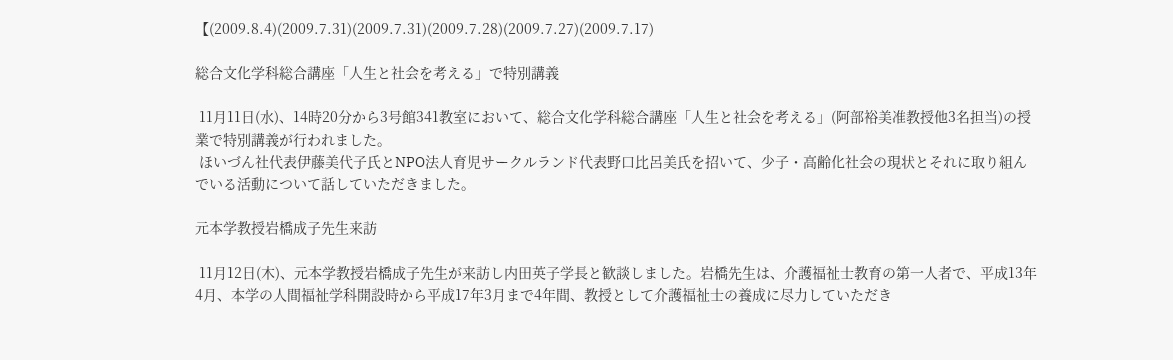【(2009.8.4)(2009.7.31)(2009.7.31)(2009.7.28)(2009.7.27)(2009.7.17)

総合文化学科総合講座「人生と社会を考える」で特別講義

 11月11日(水)、14時20分から3号館341教室において、総合文化学科総合講座「人生と社会を考える」(阿部裕美准教授他3名担当)の授業で特別講義が行われました。
 ほいづん社代表伊藤美代子氏とNPO法人育児サークルランド代表野口比呂美氏を招いて、少子・高齢化社会の現状とそれに取り組んでいる活動について話していただきました。

元本学教授岩橋成子先生来訪

 11月12日(木)、元本学教授岩橋成子先生が来訪し内田英子学長と歓談しました。岩橋先生は、介護福祉士教育の第一人者で、平成13年4月、本学の人間福祉学科開設時から平成17年3月まで4年間、教授として介護福祉士の養成に尽力していただき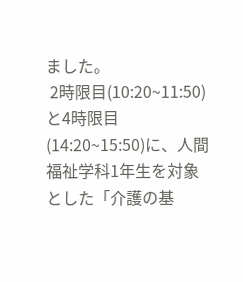ました。
 2時限目(10:20~11:50)と4時限目(14:20~15:50)に、人間福祉学科1年生を対象とした「介護の基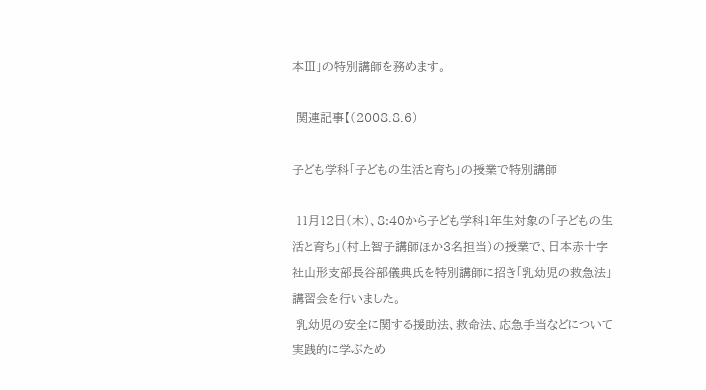本Ⅲ」の特別講師を務めます。

 関連記事【(2008.8.6)

子ども学科「子どもの生活と育ち」の授業で特別講師

 11月12日(木)、8:40から子ども学科1年生対象の「子どもの生活と育ち」(村上智子講師ほか3名担当)の授業で、日本赤十字社山形支部長谷部儀典氏を特別講師に招き「乳幼児の救急法」講習会を行いました。
 乳幼児の安全に関する援助法、救命法、応急手当などについて実践的に学ぶため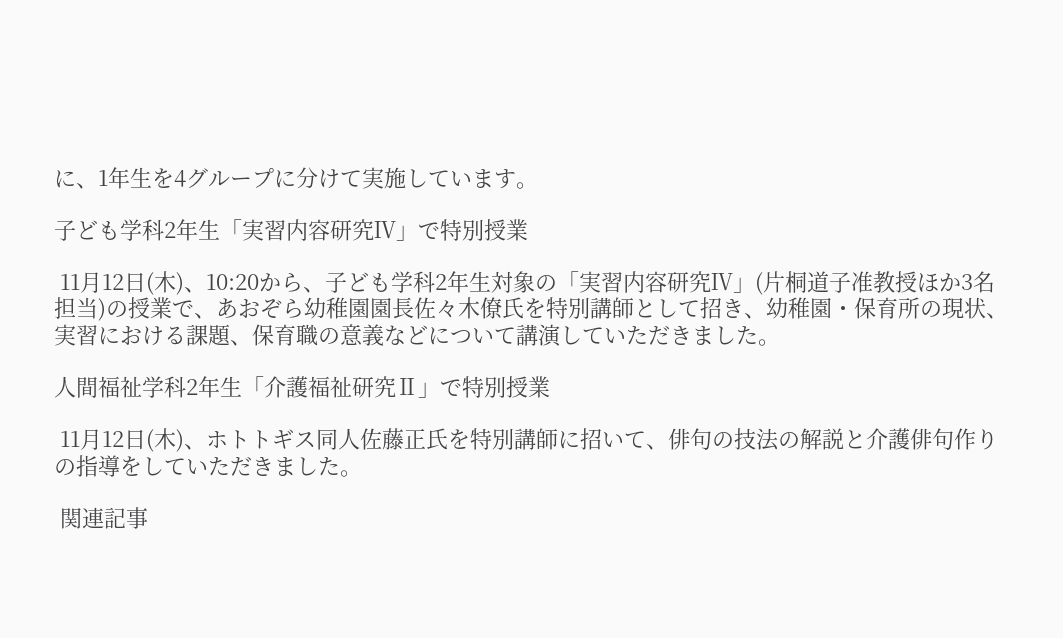に、1年生を4グループに分けて実施しています。

子ども学科2年生「実習内容研究Ⅳ」で特別授業

 11月12日(木)、10:20から、子ども学科2年生対象の「実習内容研究Ⅳ」(片桐道子准教授ほか3名担当)の授業で、あおぞら幼稚園園長佐々木僚氏を特別講師として招き、幼稚園・保育所の現状、実習における課題、保育職の意義などについて講演していただきました。

人間福祉学科2年生「介護福祉研究Ⅱ」で特別授業

 11月12日(木)、ホトトギス同人佐藤正氏を特別講師に招いて、俳句の技法の解説と介護俳句作りの指導をしていただきました。

 関連記事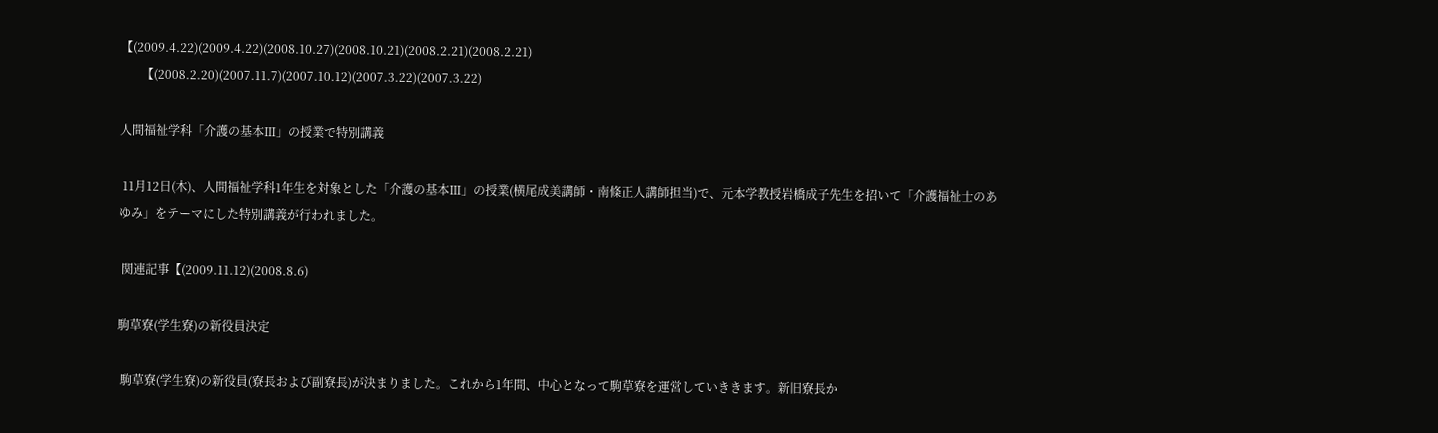【(2009.4.22)(2009.4.22)(2008.10.27)(2008.10.21)(2008.2.21)(2008.2.21)
       【(2008.2.20)(2007.11.7)(2007.10.12)(2007.3.22)(2007.3.22)

人間福祉学科「介護の基本Ⅲ」の授業で特別講義

 11月12日(木)、人間福祉学科1年生を対象とした「介護の基本Ⅲ」の授業(横尾成美講師・南條正人講師担当)で、元本学教授岩橋成子先生を招いて「介護福祉士のあゆみ」をテーマにした特別講義が行われました。

 関連記事【(2009.11.12)(2008.8.6)

駒草寮(学生寮)の新役員決定

 駒草寮(学生寮)の新役員(寮長および副寮長)が決まりました。これから1年間、中心となって駒草寮を運営していききます。新旧寮長か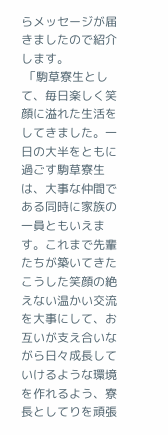らメッセージが届きましたので紹介します。
 「駒草寮生として、毎日楽しく笑顔に溢れた生活をしてきました。一日の大半をともに過ごす駒草寮生は、大事な仲間である同時に家族の一員ともいえます。これまで先輩たちが築いてきたこうした笑顔の絶えない温かい交流を大事にして、お互いが支え合いながら日々成長していけるような環境を作れるよう、寮長としてりを頑張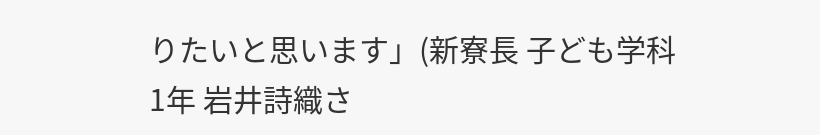りたいと思います」(新寮長 子ども学科1年 岩井詩織さ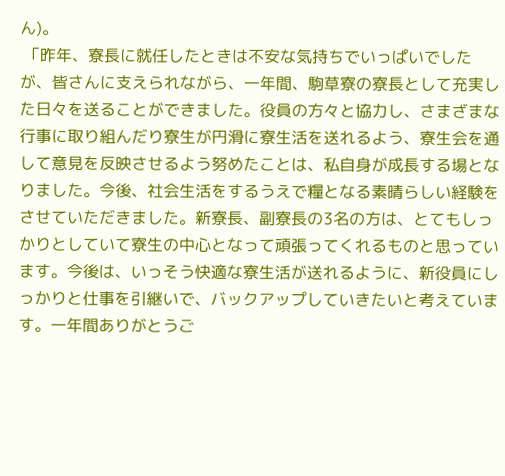ん)。
 「昨年、寮長に就任したときは不安な気持ちでいっぱいでしたが、皆さんに支えられながら、一年間、駒草寮の寮長として充実した日々を送ることができました。役員の方々と協力し、さまざまな行事に取り組んだり寮生が円滑に寮生活を送れるよう、寮生会を通して意見を反映させるよう努めたことは、私自身が成長する場となりました。今後、社会生活をするうえで糧となる素晴らしい経験をさせていただきました。新寮長、副寮長の3名の方は、とてもしっかりとしていて寮生の中心となって頑張ってくれるものと思っています。今後は、いっそう快適な寮生活が送れるように、新役員にしっかりと仕事を引継いで、バックアップしていきたいと考えています。一年間ありがとうご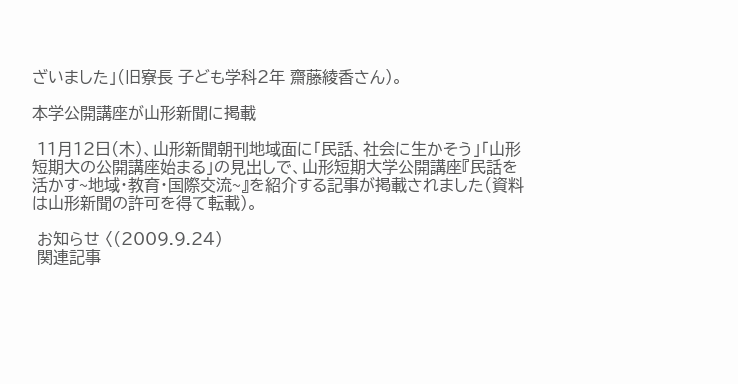ざいました」(旧寮長 子ども学科2年 齋藤綾香さん)。

本学公開講座が山形新聞に掲載

 11月12日(木)、山形新聞朝刊地域面に「民話、社会に生かそう」「山形短期大の公開講座始まる」の見出しで、山形短期大学公開講座『民話を活かす~地域・教育・国際交流~』を紹介する記事が掲載されました(資料は山形新聞の許可を得て転載)。

 お知らせ 〈(2009.9.24)
 関連記事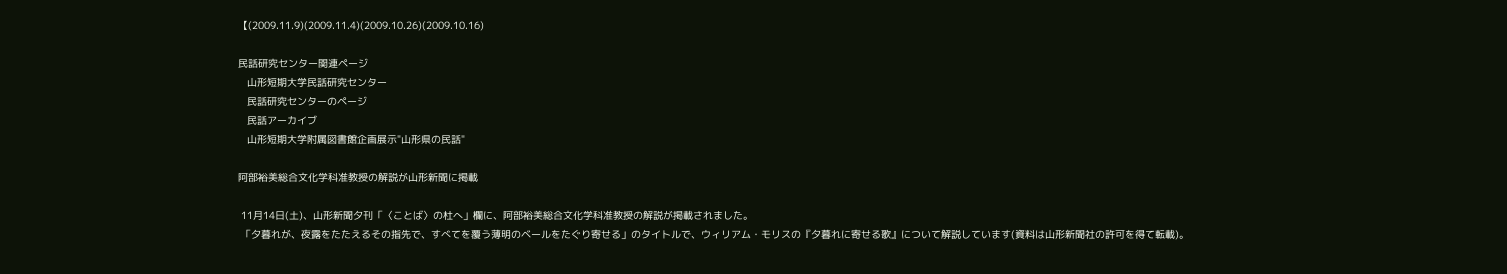【(2009.11.9)(2009.11.4)(2009.10.26)(2009.10.16)

民話研究センター関連ページ
   山形短期大学民話研究センター
   民話研究センターのページ
   民話アーカイブ
   山形短期大学附属図書館企画展示"山形県の民話"

阿部裕美総合文化学科准教授の解説が山形新聞に掲載

 11月14日(土)、山形新聞夕刊「〈ことば〉の杜へ」欄に、阿部裕美総合文化学科准教授の解説が掲載されました。
 「夕暮れが、夜露をたたえるその指先で、すべてを覆う薄明のベールをたぐり寄せる」のタイトルで、ウィリアム・モリスの『夕暮れに寄せる歌』について解説しています(資料は山形新聞社の許可を得て転載)。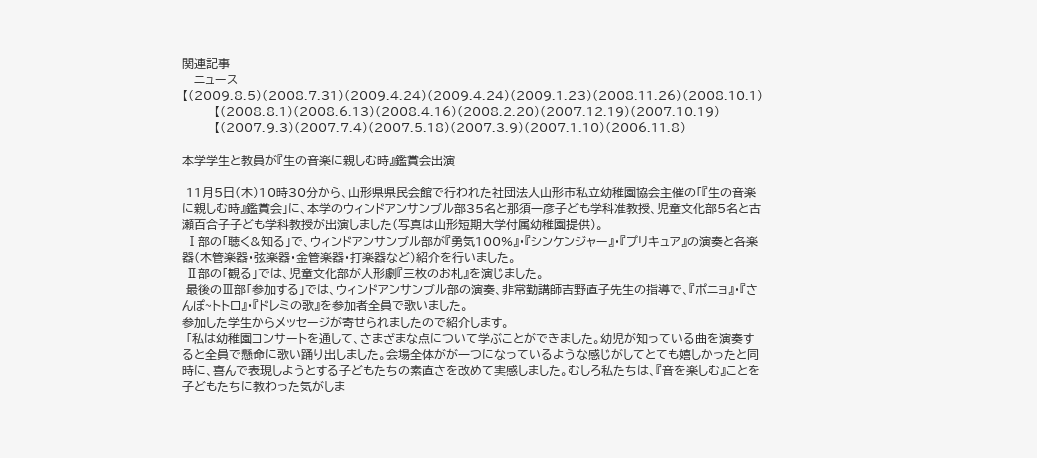関連記事
   ニュース【(2009.8.5)(2008.7.31)(2009.4.24)(2009.4.24)(2009.1.23)(2008.11.26)(2008.10.1)
        【(2008.8.1)(2008.6.13)(2008.4.16)(2008.2.20)(2007.12.19)(2007.10.19)
        【(2007.9.3)(2007.7.4)(2007.5.18)(2007.3.9)(2007.1.10)(2006.11.8)

本学学生と教員が『生の音楽に親しむ時』鑑賞会出演

 11月5日(木)10時30分から、山形県県民会館で行われた社団法人山形市私立幼稚園協会主催の「『生の音楽に親しむ時』鑑賞会」に、本学のウィンドアンサンブル部35名と那須一彦子ども学科准教授、児童文化部5名と古瀬百合子子ども学科教授が出演しました(写真は山形短期大学付属幼稚園提供)。
 Ⅰ部の「聴く&知る」で、ウィンドアンサンブル部が『勇気100%』・『シンケンジャー』・『プリキュア』の演奏と各楽器(木管楽器・弦楽器・金管楽器・打楽器など)紹介を行いました。
 Ⅱ部の「観る」では、児童文化部が人形劇『三枚のお札』を演じました。
 最後のⅢ部「参加する」では、ウィンドアンサンブル部の演奏、非常勤講師吉野直子先生の指導で、『ポニョ』・『さんぽ~トトロ』・『ドレミの歌』を参加者全員で歌いました。
参加した学生からメッセージが寄せられましたので紹介します。
 「私は幼稚園コンサートを通して、さまざまな点について学ぶことができました。幼児が知っている曲を演奏すると全員で懸命に歌い踊り出しました。会場全体がが一つになっているような感じがしてとても嬉しかったと同時に、喜んで表現しようとする子どもたちの素直さを改めて実感しました。むしろ私たちは、『音を楽しむ』ことを子どもたちに教わった気がしま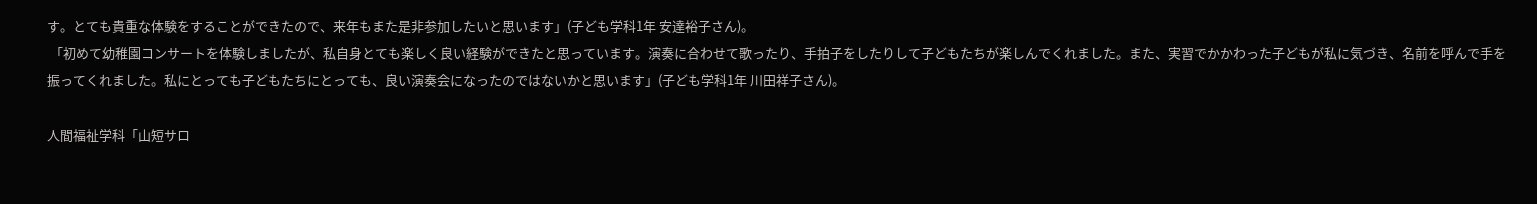す。とても貴重な体験をすることができたので、来年もまた是非参加したいと思います」(子ども学科1年 安達裕子さん)。
 「初めて幼稚園コンサートを体験しましたが、私自身とても楽しく良い経験ができたと思っています。演奏に合わせて歌ったり、手拍子をしたりして子どもたちが楽しんでくれました。また、実習でかかわった子どもが私に気づき、名前を呼んで手を振ってくれました。私にとっても子どもたちにとっても、良い演奏会になったのではないかと思います」(子ども学科1年 川田祥子さん)。

人間福祉学科「山短サロ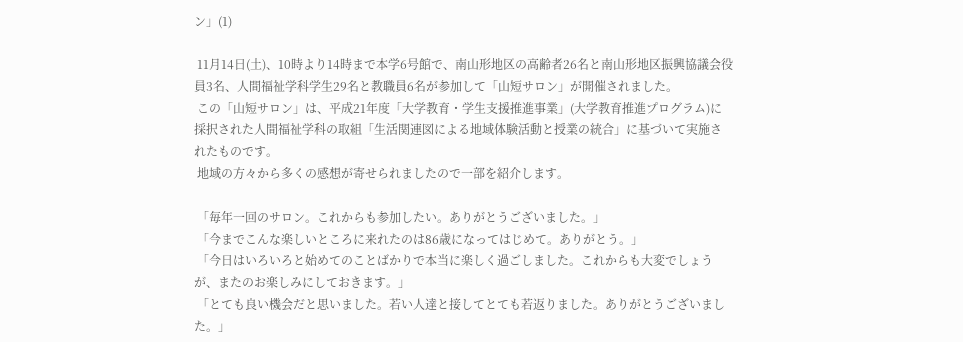ン」(1)

 11月14日(土)、10時より14時まで本学6号館で、南山形地区の高齢者26名と南山形地区振興協議会役員3名、人間福祉学科学生29名と教職員6名が参加して「山短サロン」が開催されました。
 この「山短サロン」は、平成21年度「大学教育・学生支援推進事業」(大学教育推進プログラム)に採択された人間福祉学科の取組「生活関連図による地域体験活動と授業の統合」に基づいて実施されたものです。
 地域の方々から多くの感想が寄せられましたので一部を紹介します。

 「毎年一回のサロン。これからも参加したい。ありがとうございました。」
 「今までこんな楽しいところに来れたのは86歳になってはじめて。ありがとう。」
 「今日はいろいろと始めてのことばかりで本当に楽しく過ごしました。これからも大変でしょうが、またのお楽しみにしておきます。」
 「とても良い機会だと思いました。若い人達と接してとても若返りました。ありがとうございました。」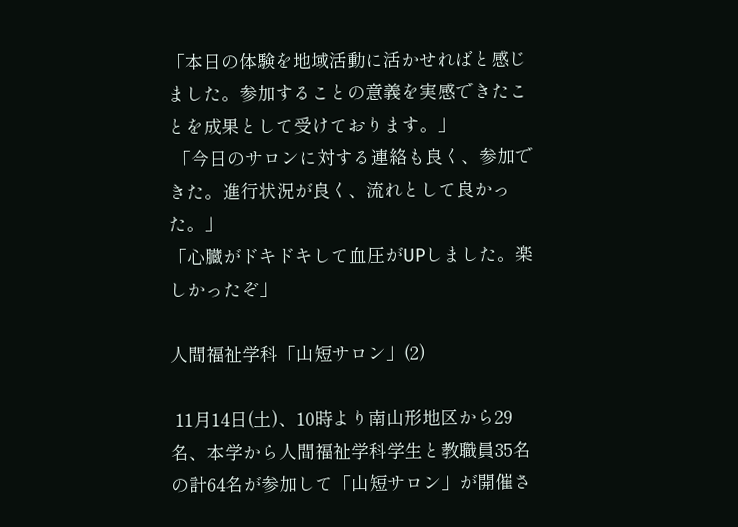「本日の体験を地域活動に活かせればと感じました。参加することの意義を実感できたことを成果として受けております。」
 「今日のサロンに対する連絡も良く、参加できた。進行状況が良く、流れとして良かった。」
「心臓がドキドキして血圧がUPしました。楽しかったぞ」

人間福祉学科「山短サロン」(2)

 11月14日(土)、10時より南山形地区から29名、本学から人間福祉学科学生と教職員35名の計64名が参加して「山短サロン」が開催さ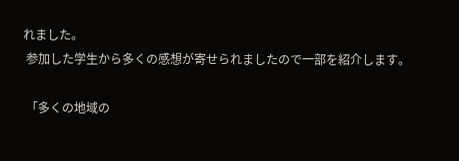れました。
 参加した学生から多くの感想が寄せられましたので一部を紹介します。

 「多くの地域の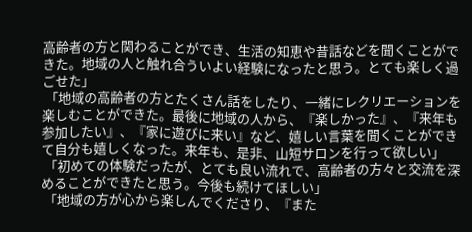高齢者の方と関わることができ、生活の知恵や昔話などを聞くことができた。地域の人と触れ合ういよい経験になったと思う。とても楽しく過ごせた」
 「地域の高齢者の方とたくさん話をしたり、一緒にレクリエーションを楽しむことができた。最後に地域の人から、『楽しかった』、『来年も参加したい』、『家に遊びに来い』など、嬉しい言葉を聞くことができて自分も嬉しくなった。来年も、是非、山短サロンを行って欲しい」
 「初めての体験だったが、とても良い流れで、高齢者の方々と交流を深めることができたと思う。今後も続けてほしい」
 「地域の方が心から楽しんでくださり、『また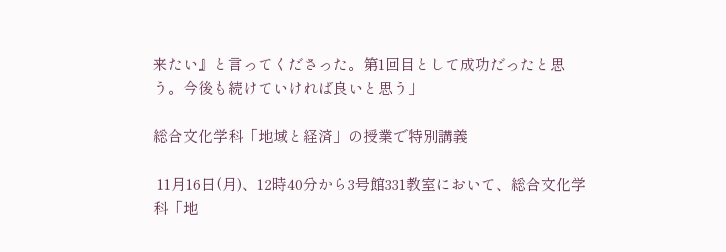来たい』と言ってくださった。第1回目として成功だったと思う。今後も続けていければ良いと思う」

総合文化学科「地域と経済」の授業で特別講義

 11月16日(月)、12時40分から3号館331教室において、総合文化学科「地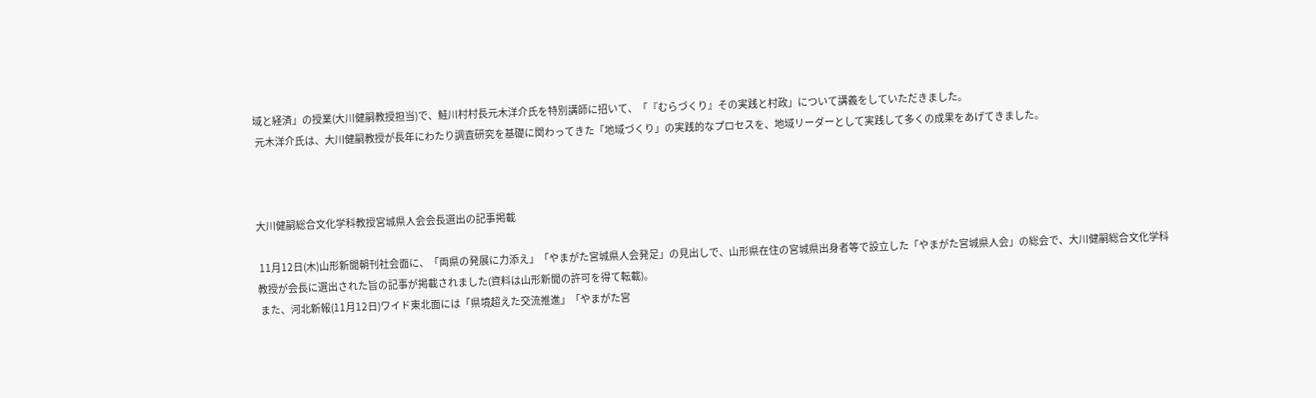域と経済」の授業(大川健嗣教授担当)で、鮭川村村長元木洋介氏を特別講師に招いて、「『むらづくり』その実践と村政」について講義をしていただきました。
 元木洋介氏は、大川健嗣教授が長年にわたり調査研究を基礎に関わってきた「地域づくり」の実践的なプロセスを、地域リーダーとして実践して多くの成果をあげてきました。



大川健嗣総合文化学科教授宮城県人会会長選出の記事掲載

 11月12日(木)山形新聞朝刊社会面に、「両県の発展に力添え」「やまがた宮城県人会発足」の見出しで、山形県在住の宮城県出身者等で設立した「やまがた宮城県人会」の総会で、大川健嗣総合文化学科教授が会長に選出された旨の記事が掲載されました(資料は山形新聞の許可を得て転載)。
 また、河北新報(11月12日)ワイド東北面には「県境超えた交流推進」「やまがた宮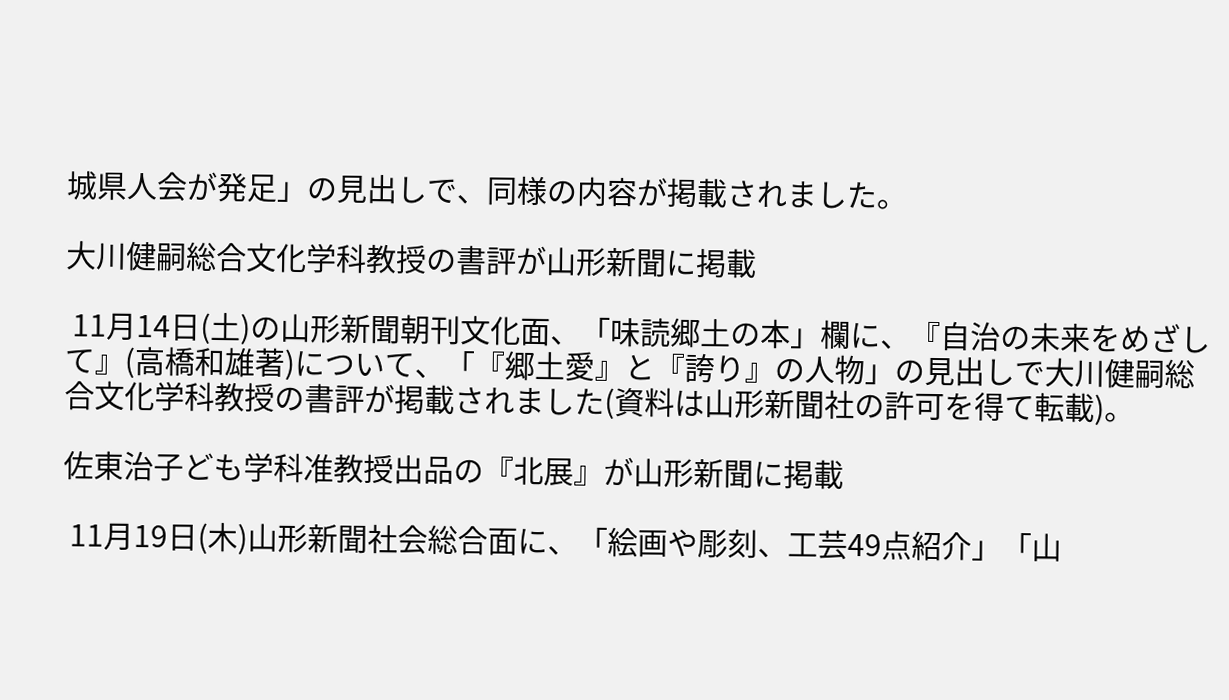城県人会が発足」の見出しで、同様の内容が掲載されました。

大川健嗣総合文化学科教授の書評が山形新聞に掲載

 11月14日(土)の山形新聞朝刊文化面、「味読郷土の本」欄に、『自治の未来をめざして』(高橋和雄著)について、「『郷土愛』と『誇り』の人物」の見出しで大川健嗣総合文化学科教授の書評が掲載されました(資料は山形新聞社の許可を得て転載)。

佐東治子ども学科准教授出品の『北展』が山形新聞に掲載

 11月19日(木)山形新聞社会総合面に、「絵画や彫刻、工芸49点紹介」「山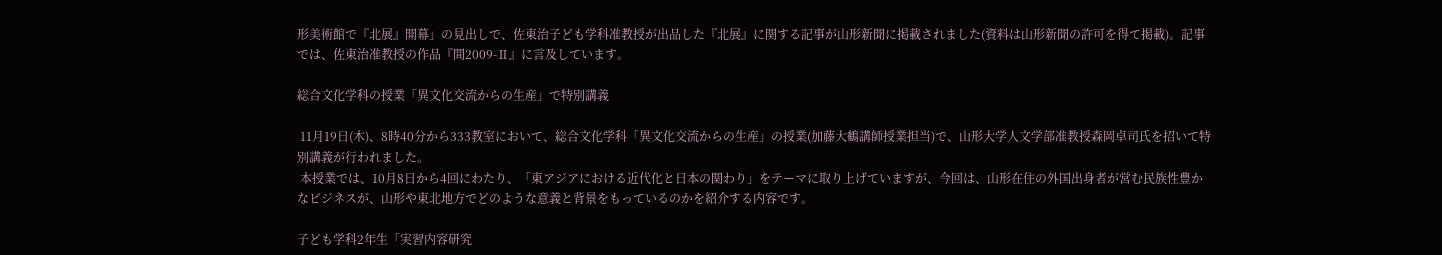形美術館で『北展』開幕」の見出しで、佐東治子ども学科准教授が出品した『北展』に関する記事が山形新聞に掲載されました(資料は山形新聞の許可を得て掲載)。記事では、佐東治准教授の作品『間2009-Ⅱ』に言及しています。

総合文化学科の授業「異文化交流からの生産」で特別講義

 11月19日(木)、8時40分から333教室において、総合文化学科「異文化交流からの生産」の授業(加藤大鶴講師授業担当)で、山形大学人文学部准教授森岡卓司氏を招いて特別講義が行われました。
 本授業では、10月8日から4回にわたり、「東アジアにおける近代化と日本の関わり」をテーマに取り上げていますが、今回は、山形在住の外国出身者が営む民族性豊かなビジネスが、山形や東北地方でどのような意義と背景をもっているのかを紹介する内容です。

子ども学科2年生「実習内容研究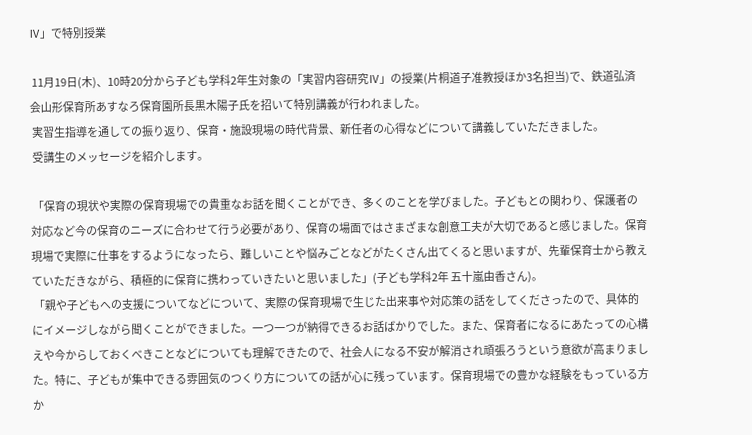Ⅳ」で特別授業

 11月19日(木)、10時20分から子ども学科2年生対象の「実習内容研究Ⅳ」の授業(片桐道子准教授ほか3名担当)で、鉄道弘済会山形保育所あすなろ保育園所長黒木陽子氏を招いて特別講義が行われました。
 実習生指導を通しての振り返り、保育・施設現場の時代背景、新任者の心得などについて講義していただきました。
 受講生のメッセージを紹介します。

 「保育の現状や実際の保育現場での貴重なお話を聞くことができ、多くのことを学びました。子どもとの関わり、保護者の対応など今の保育のニーズに合わせて行う必要があり、保育の場面ではさまざまな創意工夫が大切であると感じました。保育現場で実際に仕事をするようになったら、難しいことや悩みごとなどがたくさん出てくると思いますが、先輩保育士から教えていただきながら、積極的に保育に携わっていきたいと思いました」(子ども学科2年 五十嵐由香さん)。
 「親や子どもへの支援についてなどについて、実際の保育現場で生じた出来事や対応策の話をしてくださったので、具体的にイメージしながら聞くことができました。一つ一つが納得できるお話ばかりでした。また、保育者になるにあたっての心構えや今からしておくべきことなどについても理解できたので、社会人になる不安が解消され頑張ろうという意欲が高まりました。特に、子どもが集中できる雰囲気のつくり方についての話が心に残っています。保育現場での豊かな経験をもっている方か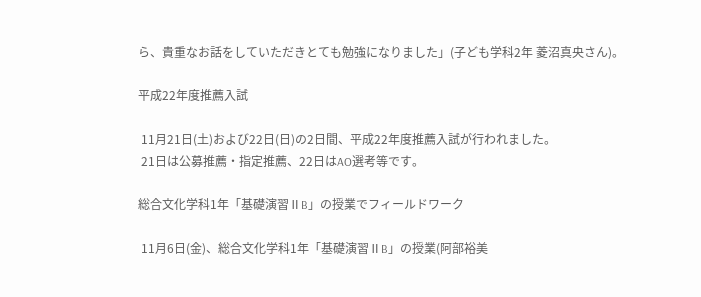ら、貴重なお話をしていただきとても勉強になりました」(子ども学科2年 菱沼真央さん)。

平成22年度推薦入試

 11月21日(土)および22日(日)の2日間、平成22年度推薦入試が行われました。
 21日は公募推薦・指定推薦、22日はAO選考等です。

総合文化学科1年「基礎演習ⅡB」の授業でフィールドワーク

 11月6日(金)、総合文化学科1年「基礎演習ⅡB」の授業(阿部裕美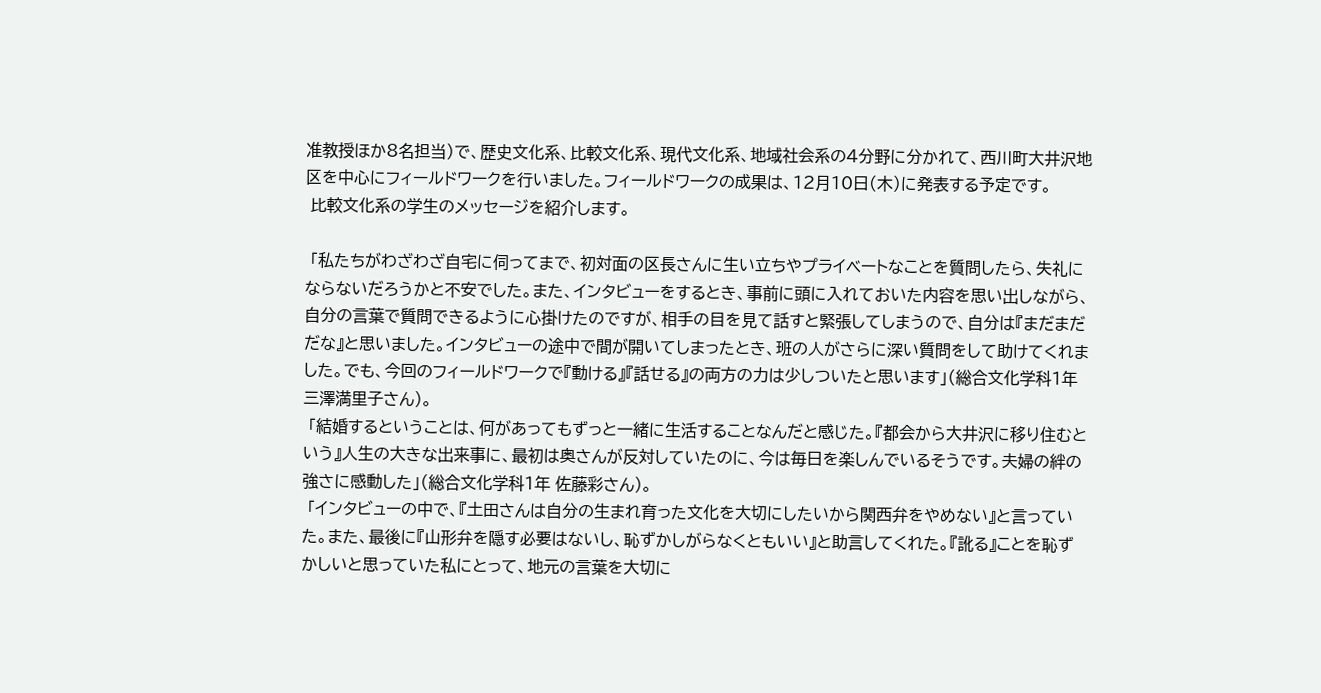准教授ほか8名担当)で、歴史文化系、比較文化系、現代文化系、地域社会系の4分野に分かれて、西川町大井沢地区を中心にフィールドワークを行いました。フィールドワークの成果は、12月10日(木)に発表する予定です。
 比較文化系の学生のメッセージを紹介します。

 「私たちがわざわざ自宅に伺ってまで、初対面の区長さんに生い立ちやプライベートなことを質問したら、失礼にならないだろうかと不安でした。また、インタビューをするとき、事前に頭に入れておいた内容を思い出しながら、自分の言葉で質問できるように心掛けたのですが、相手の目を見て話すと緊張してしまうので、自分は『まだまだだな』と思いました。インタビューの途中で間が開いてしまったとき、班の人がさらに深い質問をして助けてくれました。でも、今回のフィールドワークで『動ける』『話せる』の両方の力は少しついたと思います」(総合文化学科1年 三澤満里子さん)。
 「結婚するということは、何があってもずっと一緒に生活することなんだと感じた。『都会から大井沢に移り住むという』人生の大きな出来事に、最初は奥さんが反対していたのに、今は毎日を楽しんでいるそうです。夫婦の絆の強さに感動した」(総合文化学科1年 佐藤彩さん)。
 「インタビューの中で、『土田さんは自分の生まれ育った文化を大切にしたいから関西弁をやめない』と言っていた。また、最後に『山形弁を隠す必要はないし、恥ずかしがらなくともいい』と助言してくれた。『訛る』ことを恥ずかしいと思っていた私にとって、地元の言葉を大切に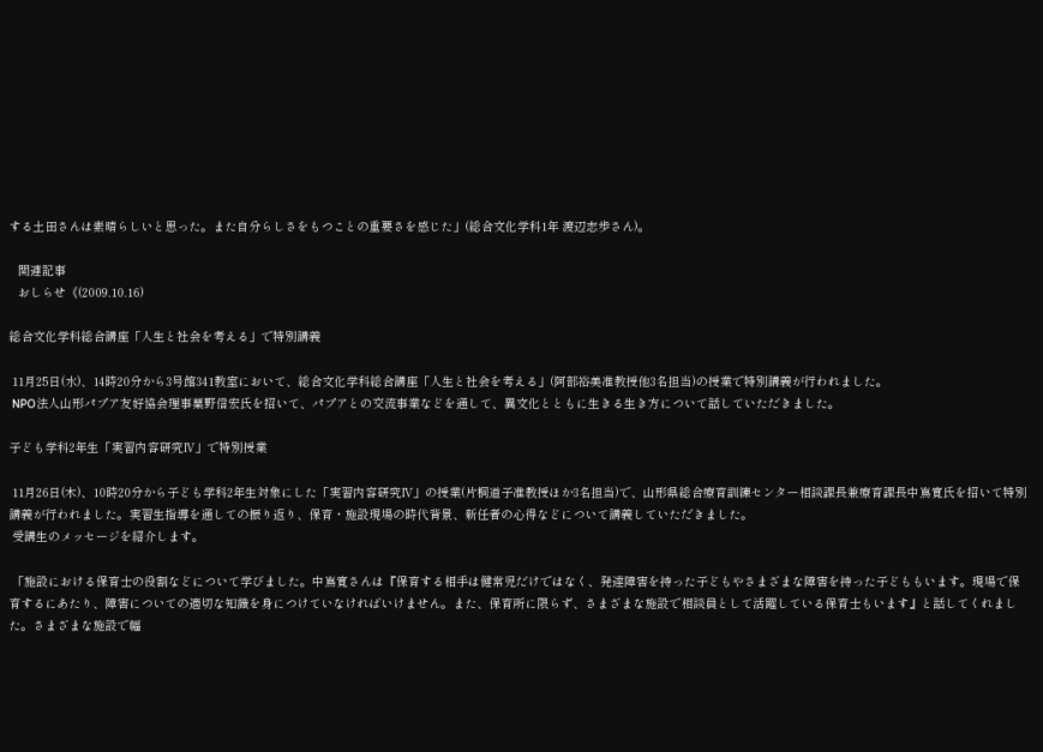する土田さんは素晴らしいと思った。また自分らしさをもつことの重要さを感じた」(総合文化学科1年 渡辺志歩さん)。

   関連記事
   おしらせ《(2009.10.16)

総合文化学科総合講座「人生と社会を考える」で特別講義

 11月25日(水)、14時20分から3号館341教室において、総合文化学科総合講座「人生と社会を考える」(阿部裕美准教授他3名担当)の授業で特別講義が行われました。
 NPO法人山形パプア友好協会理事粟野信宏氏を招いて、パプアとの交流事業などを通して、異文化とともに生きる生き方について話していただきました。

子ども学科2年生「実習内容研究Ⅳ」で特別授業

 11月26日(木)、10時20分から子ども学科2年生対象にした「実習内容研究Ⅳ」の授業(片桐道子准教授ほか3名担当)で、山形県総合療育訓練センター相談課長兼療育課長中嶌寛氏を招いて特別講義が行われました。実習生指導を通しての振り返り、保育・施設現場の時代背景、新任者の心得などについて講義していただきました。
 受講生のメッセージを紹介します。

 「施設における保育士の役割などについて学びました。中嶌寛さんは『保育する相手は健常児だけではなく、発達障害を持った子どもやさまざまな障害を持った子どももいます。現場で保育するにあたり、障害についての適切な知識を身につけていなければいけません。また、保育所に限らず、さまざまな施設で相談員として活躍している保育士もいます』と話してくれました。さまざまな施設で幅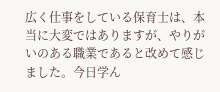広く仕事をしている保育士は、本当に大変ではありますが、やりがいのある職業であると改めて感じました。今日学ん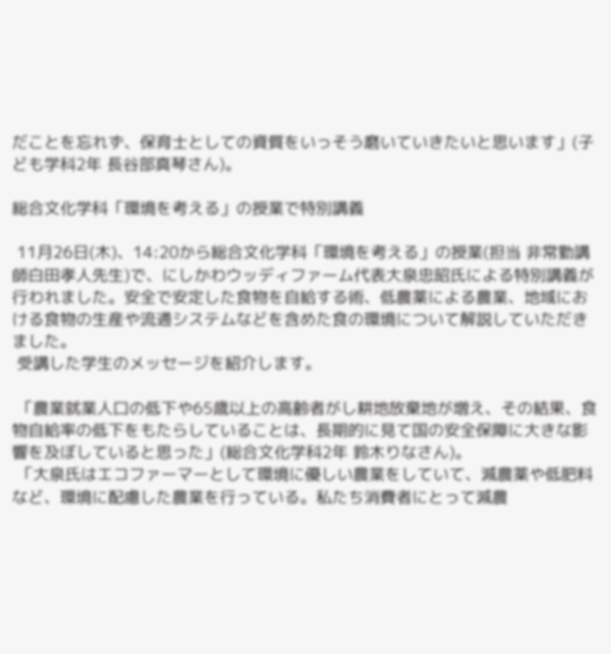だことを忘れず、保育士としての資質をいっそう磨いていきたいと思います」(子ども学科2年 長谷部真琴さん)。

総合文化学科「環境を考える」の授業で特別講義

 11月26日(木)、14:20から総合文化学科「環境を考える」の授業(担当 非常勤講師白田孝人先生)で、にしかわウッディファーム代表大泉忠昭氏による特別講義が行われました。安全で安定した食物を自給する術、低農薬による農業、地域における食物の生産や流通システムなどを含めた食の環境について解説していただきました。
 受講した学生のメッセージを紹介します。

 「農業就業人口の低下や65歳以上の高齢者がし耕地放棄地が増え、その結果、食物自給率の低下をもたらしていることは、長期的に見て国の安全保障に大きな影響を及ぼしていると思った」(総合文化学科2年 鈴木りなさん)。
 「大泉氏はエコファーマーとして環境に優しい農業をしていて、減農薬や低肥料など、環境に配慮した農業を行っている。私たち消費者にとって減農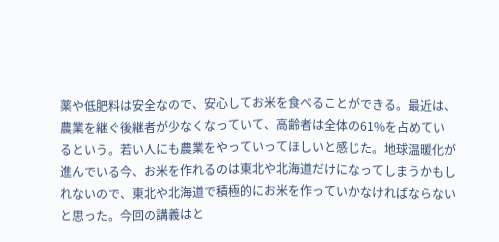薬や低肥料は安全なので、安心してお米を食べることができる。最近は、農業を継ぐ後継者が少なくなっていて、高齢者は全体の61%を占めているという。若い人にも農業をやっていってほしいと感じた。地球温暖化が進んでいる今、お米を作れるのは東北や北海道だけになってしまうかもしれないので、東北や北海道で積極的にお米を作っていかなければならないと思った。今回の講義はと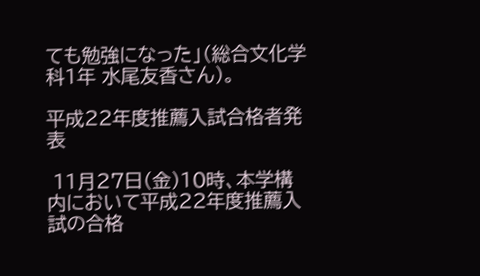ても勉強になった」(総合文化学科1年 水尾友香さん)。

平成22年度推薦入試合格者発表

 11月27日(金)10時、本学構内において平成22年度推薦入試の合格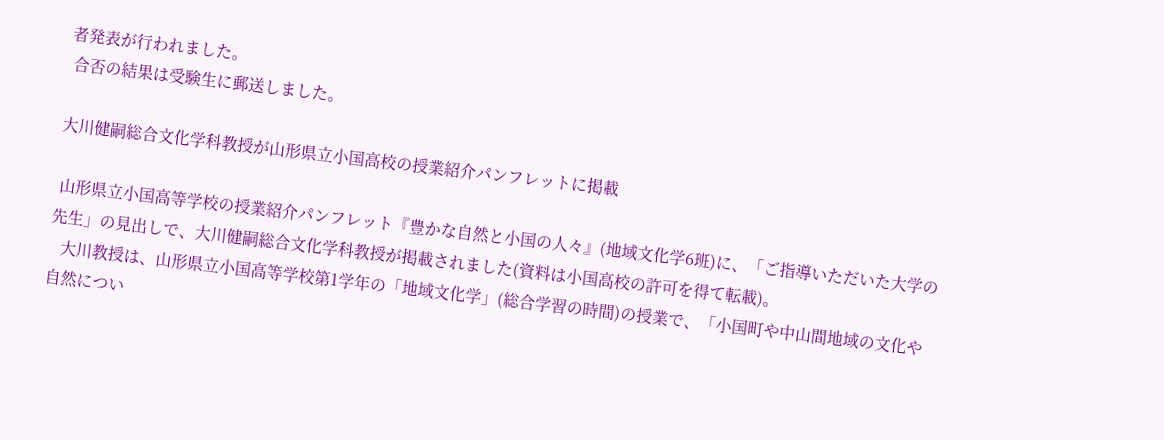者発表が行われました。
 合否の結果は受験生に郵送しました。

大川健嗣総合文化学科教授が山形県立小国高校の授業紹介パンフレットに掲載

 山形県立小国高等学校の授業紹介パンフレット『豊かな自然と小国の人々』(地域文化学6班)に、「ご指導いただいた大学の先生」の見出しで、大川健嗣総合文化学科教授が掲載されました(資料は小国高校の許可を得て転載)。
   大川教授は、山形県立小国高等学校第1学年の「地域文化学」(総合学習の時間)の授業で、「小国町や中山間地域の文化や自然につい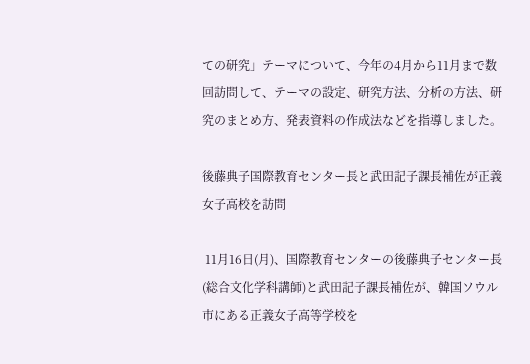ての研究」テーマについて、今年の4月から11月まで数回訪問して、テーマの設定、研究方法、分析の方法、研究のまとめ方、発表資料の作成法などを指導しました。

後藤典子国際教育センター長と武田記子課長補佐が正義女子高校を訪問

 11月16日(月)、国際教育センターの後藤典子センター長(総合文化学科講師)と武田記子課長補佐が、韓国ソウル市にある正義女子高等学校を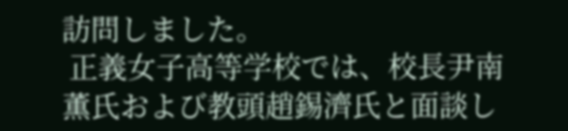訪問しました。
 正義女子高等学校では、校長尹南薫氏および教頭趙錫濟氏と面談し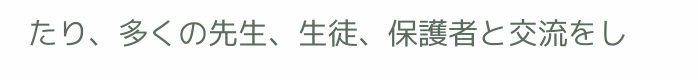たり、多くの先生、生徒、保護者と交流をし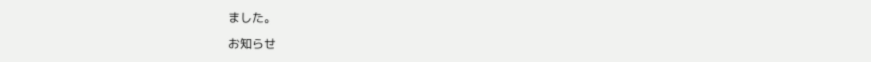ました。

お知らせ